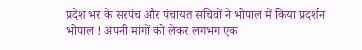प्रदेश भर के सरपंच और पंचायत सचिवों ने भोपाल में किया प्रदर्शन
भोपाल ! अपनी मांगों को लेकर लगभग एक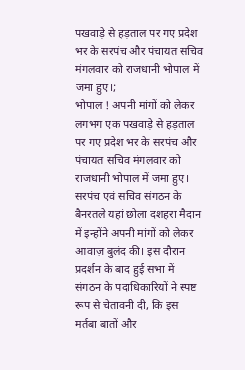पखवाड़े से हड़ताल पर गए प्रदेश भर के सरपंच और पंचायत सचिव मंगलवार को राजधानी भोपाल में जमा हुए।;
भोपाल ! अपनी मांगों को लेकर लगभग एक पखवाड़े से हड़ताल पर गए प्रदेश भर के सरपंच और पंचायत सचिव मंगलवार को राजधानी भोपाल में जमा हुए।
सरपंच एवं सचिव संगठन के बैनरतले यहां छोला दशहरा मैदान में इन्होंने अपनी मांगों को लेकर आवाज़ बुलंद की। इस दौरान प्रदर्शन के बाद हुई सभा में संगठन के पदाधिकारियों ने स्पष्ट रूप से चेतावनी दी, कि इस मर्तबा बातों और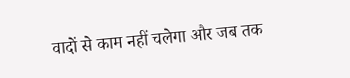वादों से काम नहीं चलेगा और जब तक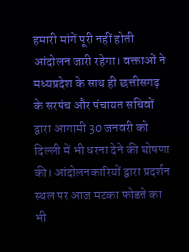हमारी मांगें पूरी नहीं होती आंदोलन जारी रहेगा। वक्ताओं ने मध्यप्रदेश के साथ ही छत्तीसगढ़ के सरपंच और पंचायत सचिवों द्वारा आगामी 30 जनवरी को दिल्ली में भी धरना देने की घोषणा की। आंदोलनकारियों द्वारा प्रदर्शन स्थल पर आज मटका फोडऩे का भी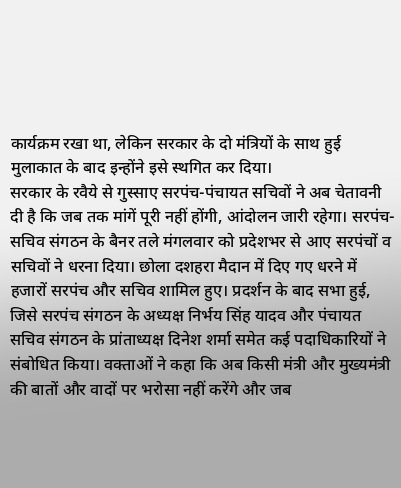कार्यक्रम रखा था, लेकिन सरकार के दो मंत्रियों के साथ हुई मुलाकात के बाद इन्होंने इसे स्थगित कर दिया।
सरकार के रवैये से गुस्साए सरपंच-पंचायत सचिवों ने अब चेतावनी दी है कि जब तक मांगें पूरी नहीं होंगी, आंदोलन जारी रहेगा। सरपंच-सचिव संगठन के बैनर तले मंगलवार को प्रदेशभर से आए सरपंचों व सचिवों ने धरना दिया। छोला दशहरा मैदान में दिए गए धरने में हजारों सरपंच और सचिव शामिल हुए। प्रदर्शन के बाद सभा हुई, जिसे सरपंच संगठन के अध्यक्ष निर्भय सिंह यादव और पंचायत सचिव संगठन के प्रांताध्यक्ष दिनेश शर्मा समेत कई पदाधिकारियों ने संबोधित किया। वक्ताओं ने कहा कि अब किसी मंत्री और मुख्यमंत्री की बातों और वादों पर भरोसा नहीं करेंगे और जब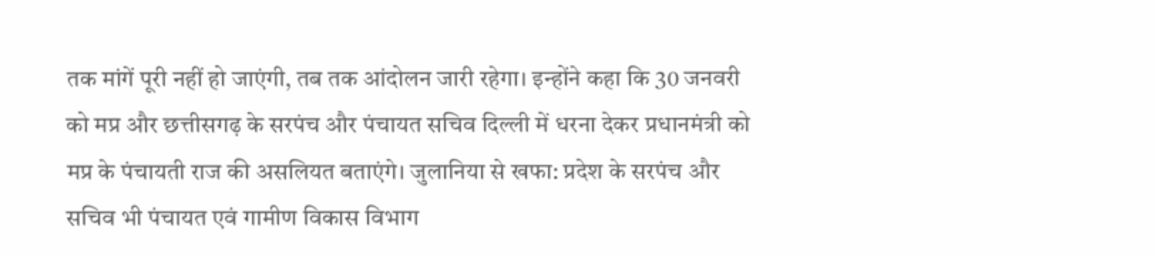तक मांगें पूरी नहीं हो जाएंगी, तब तक आंदोलन जारी रहेगा। इन्होंने कहा कि 30 जनवरी को मप्र और छत्तीसगढ़ के सरपंच और पंचायत सचिव दिल्ली में धरना देकर प्रधानमंत्री को मप्र के पंचायती राज की असलियत बताएंगे। जुलानिया से खफा: प्रदेश के सरपंच और सचिव भी पंचायत एवं गामीण विकास विभाग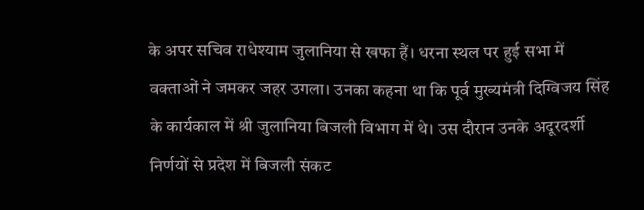के अपर सचिव राधेश्याम जुलानिया से खफा हैं। धरना स्थल पर हुई सभा में वक्ताओं ने जमकर जहर उगला। उनका कहना था कि पूर्व मुख्यमंत्री दिग्विजय सिंह के कार्यकाल में श्री जुलानिया बिजली विभाग में थे। उस दौरान उनके अदूरदर्शी निर्णयों से प्रदेश में बिजली संकट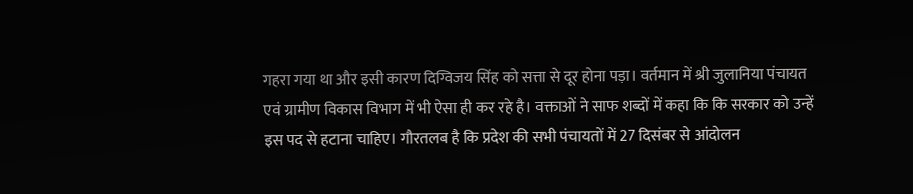गहरा गया था और इसी कारण दिग्विजय सिंह को सत्ता से दूर होना पड़ा। वर्तमान में श्री जुलानिया पंचायत एवं ग्रामीण विकास विभाग में भी ऐसा ही कर रहे है। वक्ताओं ने साफ शब्दों में कहा कि कि सरकार को उन्हें इस पद से हटाना चाहिए। गौरतलब है कि प्रदेश की सभी पंचायतों में 27 दिसंबर से आंदोलन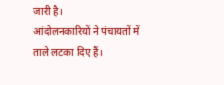जारी है।
आंदोलनकारियों ने पंचायतों में ताले लटका दिए हैं।